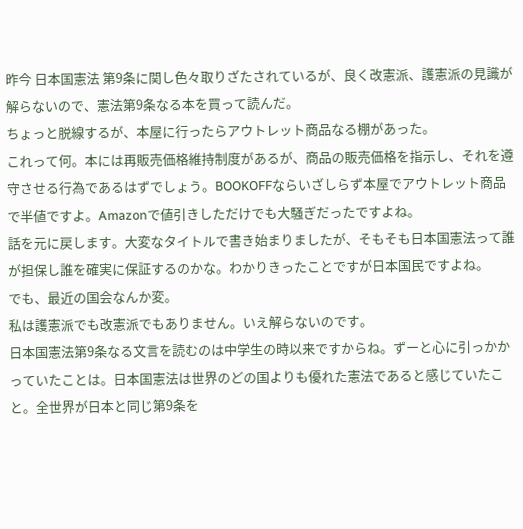昨今 日本国憲法 第9条に関し色々取りざたされているが、良く改憲派、護憲派の見識が解らないので、憲法第9条なる本を買って読んだ。
ちょっと脱線するが、本屋に行ったらアウトレット商品なる棚があった。
これって何。本には再販売価格維持制度があるが、商品の販売価格を指示し、それを遵守させる行為であるはずでしょう。BOOKOFFならいざしらず本屋でアウトレット商品で半値ですよ。Amazonで値引きしただけでも大騒ぎだったですよね。
話を元に戻します。大変なタイトルで書き始まりましたが、そもそも日本国憲法って誰が担保し誰を確実に保証するのかな。わかりきったことですが日本国民ですよね。
でも、最近の国会なんか変。
私は護憲派でも改憲派でもありません。いえ解らないのです。
日本国憲法第9条なる文言を読むのは中学生の時以来ですからね。ずーと心に引っかかっていたことは。日本国憲法は世界のどの国よりも優れた憲法であると感じていたこと。全世界が日本と同じ第9条を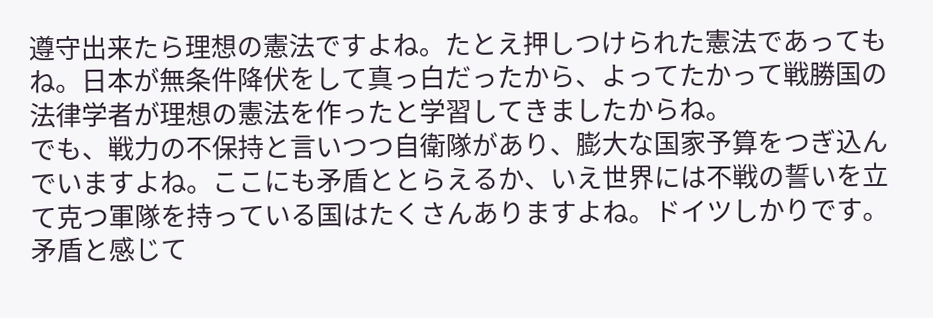遵守出来たら理想の憲法ですよね。たとえ押しつけられた憲法であってもね。日本が無条件降伏をして真っ白だったから、よってたかって戦勝国の法律学者が理想の憲法を作ったと学習してきましたからね。
でも、戦力の不保持と言いつつ自衛隊があり、膨大な国家予算をつぎ込んでいますよね。ここにも矛盾ととらえるか、いえ世界には不戦の誓いを立て克つ軍隊を持っている国はたくさんありますよね。ドイツしかりです。矛盾と感じて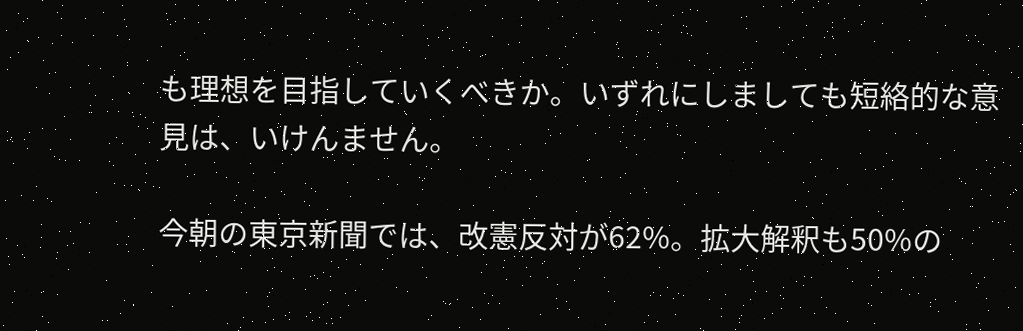も理想を目指していくべきか。いずれにしましても短絡的な意見は、いけんません。

今朝の東京新聞では、改憲反対が62%。拡大解釈も50%の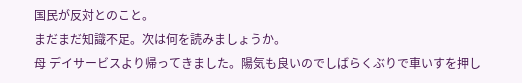国民が反対とのこと。
まだまだ知識不足。次は何を読みましょうか。
母 デイサービスより帰ってきました。陽気も良いのでしばらくぶりで車いすを押し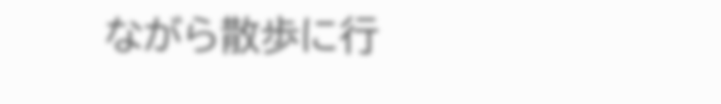ながら散歩に行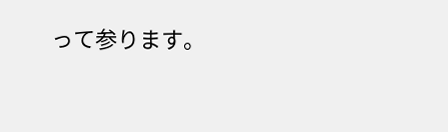って参ります。